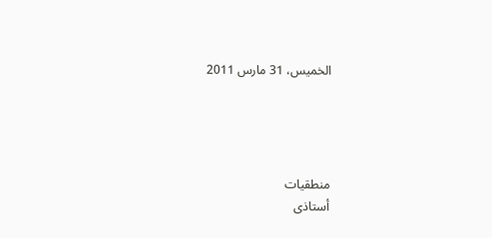الخميس، 31 مارس 2011




منطقيات
أستاذى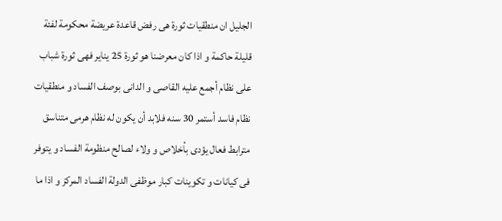الجليل ان منطقيات ثورة هى رفض قاعدة عريضة محكومة لفئة قليلة حاكمة و اذا كان معرضنا هو ثورة 25 يناير فهى ثورة شباب على نظام أجمع عليه القاصى و الدانى بوصف الفساد و منطقيات نظام فاسد أستمر 30 سنه فلابد أن يكون له نظام هرمى متناسق مترابط فعال يؤدى بأخلاص و ولاء لصالح منظومة الفساد و يتوفر فى كيانات و تكوينات كبار موظفى الدولة الفساد المركز و اذا ما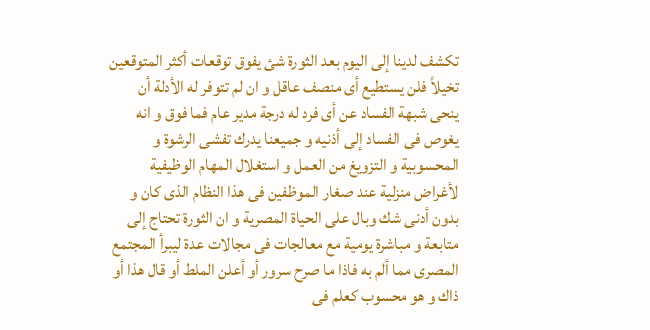تكشف لدينا إلى اليوم بعد الثورة شئ يفوق توقعات أكثر المتوقعين تخيلاً فلن يستطيع أى منصف عاقل و ان لم تتوفر له الأدلة أن ينحى شبهة الفساد عن أى فرد له درجة مدير عام فما فوق و انه يغوص فى الفساد إلى أذنيه و جميعنا يدرك تفشى الرشوة و المحسوبية و التزويغ من العمل و استغلال المهام الوظيفية لأغراض منزلية عند صغار الموظفين فى هذا النظام الذى كان و بدون أدنى شك وبال على الحياة المصرية و ان الثورة تحتاج إلى متابعة و مباشرة يومية مع معالجات فى مجالات عدة ليبرأ المجتمع المصرى مما ألم به فاذا ما صرح سرور أو أعلن الملط أو قال هذا أو ذاك و هو محسوب كعلم فى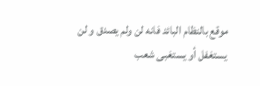موقع بالنظام البائد فانه لن ولم يصدق و لن يستغفل أو يستغبى شعب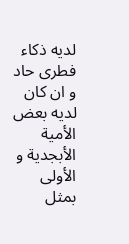لديه ذكاء فطرى حاد و ان كان لديه بعض الأمية الأبجدية و الأولى بمثل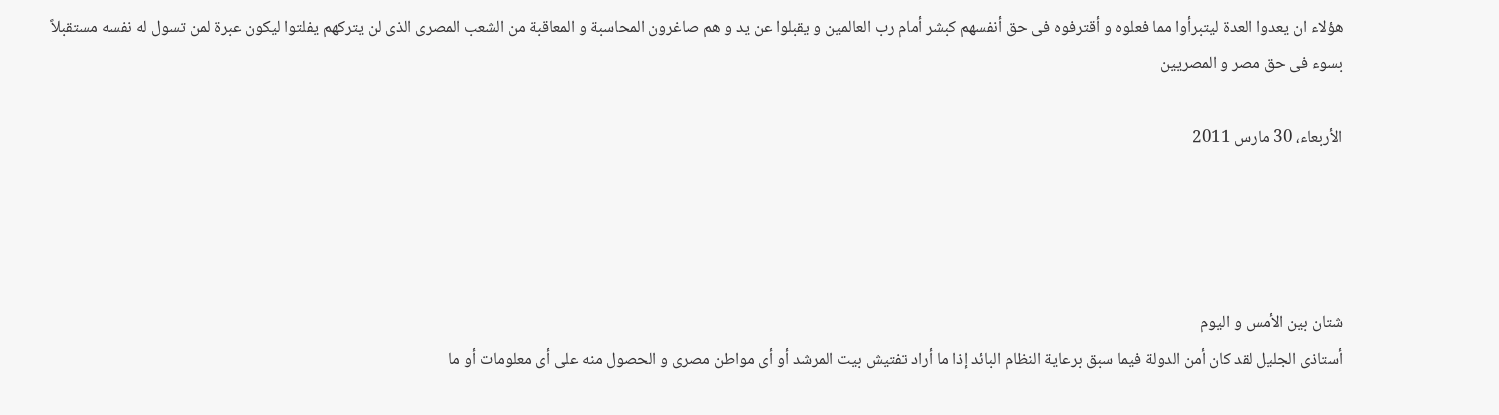هؤلاء ان يعدوا العدة ليتبرأوا مما فعلوه و أقترفوه فى حق أنفسهم كبشر أمام رب العالمين و يقبلوا عن يد و هم صاغرون المحاسبة و المعاقبة من الشعب المصرى الذى لن يتركهم يفلتوا ليكون عبرة لمن تسول له نفسه مستقبلاً بسوء فى حق مصر و المصريين

الأربعاء، 30 مارس 2011




شتان بين الأمس و اليوم
أستاذى الجليل لقد كان أمن الدولة فيما سبق برعاية النظام البائد إذا ما أراد تفتيش بيت المرشد أو أى مواطن مصرى و الحصول منه على أى معلومات أو ما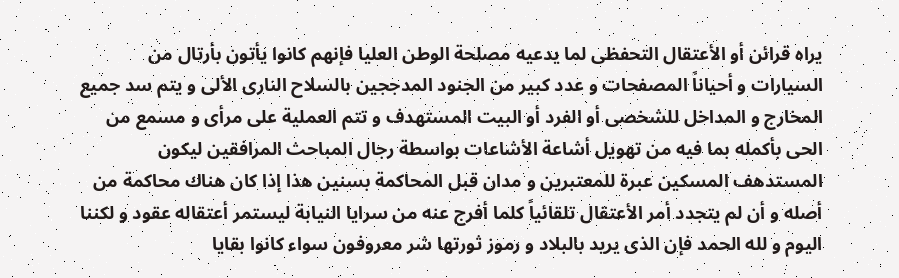يراه قرائن أو الأعتقال التحفظى لما يدعيه مصلحة الوطن العليا فإنهم كانوا يأتون بأرتال من السيارات و أحياناً المصفحات و عدد كبير من الجنود المدججين بالسلاح النارى الألى و يتم سد جميع المخارج و المداخل للشخصى أو الفرد أو البيت المستهدف و تتم العملية على مرأى و مسمع من الحى بأكمله بما فيه من تهويل أشاعة الأشاعات بواسطة رجال المباحث المرافقين ليكون المستدهف المسكين عبرة للمعتبرين و مدان قبل المحاكمة بسنين هذا إذا كان هناك محاكمة من أصله و أن لم يتجدد أمر الأعتقال تلقائياً كلما أفرج عنه من سرايا النيابة ليستمر أعتقاله عقود و لكننا اليوم و لله الحمد فإن الذى يريد بالبلاد و رموز ثورتها شر معروفون سواء كانوا بقايا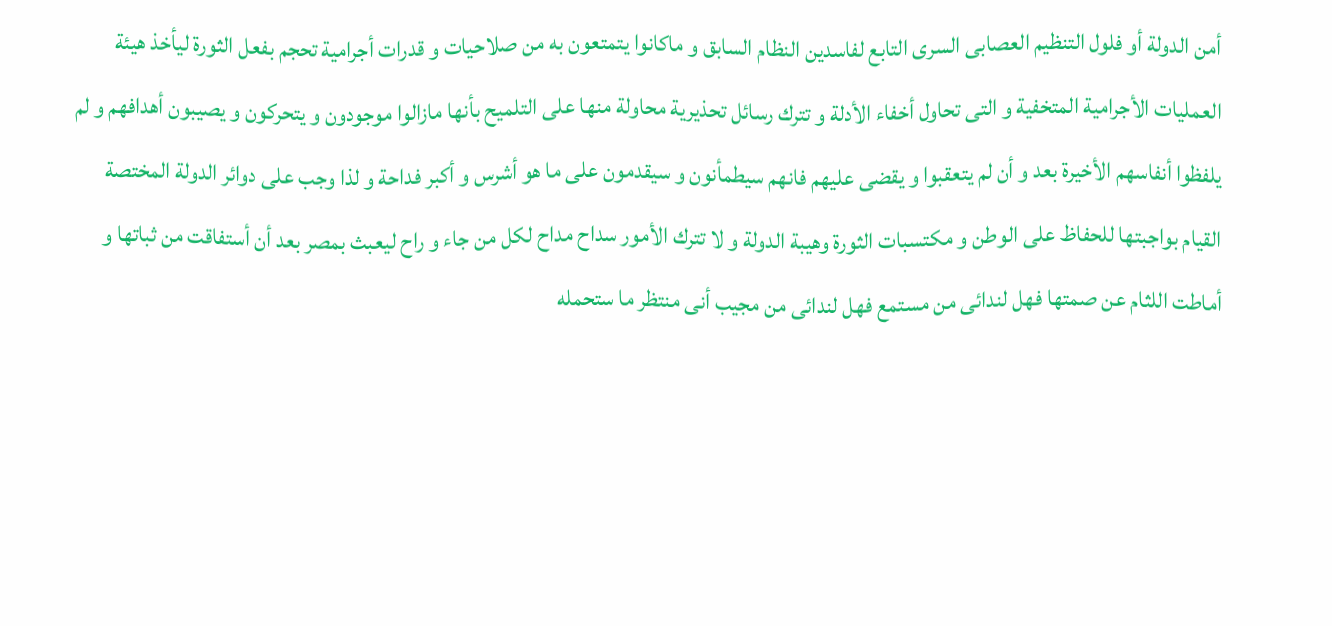أمن الدولة أو فلول التنظيم العصابى السرى التابع لفاسدين النظام السابق و ماكانوا يتمتعون به من صلاحيات و قدرات أجرامية تحجم بفعل الثورة ليأخذ هيئة العمليات الأجرامية المتخفية و التى تحاول أخفاء الأدلة و تترك رسائل تحذيرية محاولة منها على التلميح بأنها مازالوا موجودون و يتحركون و يصيبون أهدافهم و لم يلفظوا أنفاسهم الأخيرة بعد و أن لم يتعقبوا و يقضى عليهم فانهم سيطمأنون و سيقدمون على ما هو أشرس و أكبر فداحة و لذا وجب على دوائر الدولة المختصة القيام بواجبتها للحفاظ على الوطن و مكتسبات الثورة وهيبة الدولة و لا تترك الأمور سداح مداح لكل من جاء و راح ليعبث بمصر بعد أن أستفاقت من ثباتها و أماطت اللثام عن صمتها فهل لندائى من مستمع فهل لندائى من مجيب أنى منتظر ما ستحمله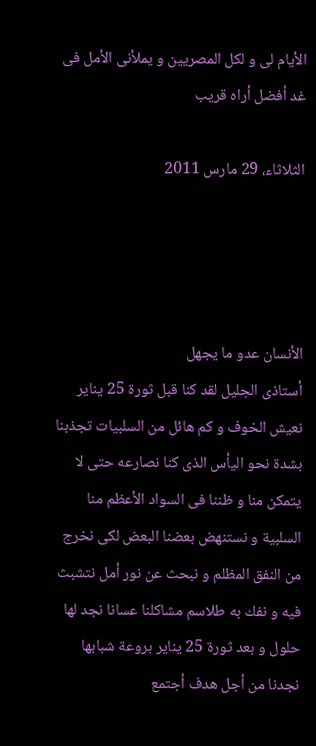الأيام لى و لكل المصريين و يملأنى الأمل فى غد أفضل أراه قريب

الثلاثاء، 29 مارس 2011




الأنسان عدو ما يجهل
أستاذى الجليل لقد كنا قبل ثورة 25 يناير نعيش الخوف و كم هائل من السلبيات تجذبنا بشدة نحو اليأس الذى كنا نصارعه حتى لا يتمكن منا و ظننا فى السواد الأعظم منا السلبية و نستنهض بعضنا البعض لكى نخرج من النفق المظلم و نبحث عن نور أمل نتشبث فيه و نفك به طلاسم مشاكلنا عسانا نجد لها حلول و بعد ثورة 25 يناير بروعة شبابها نجدنا من أجل هدف أجتمع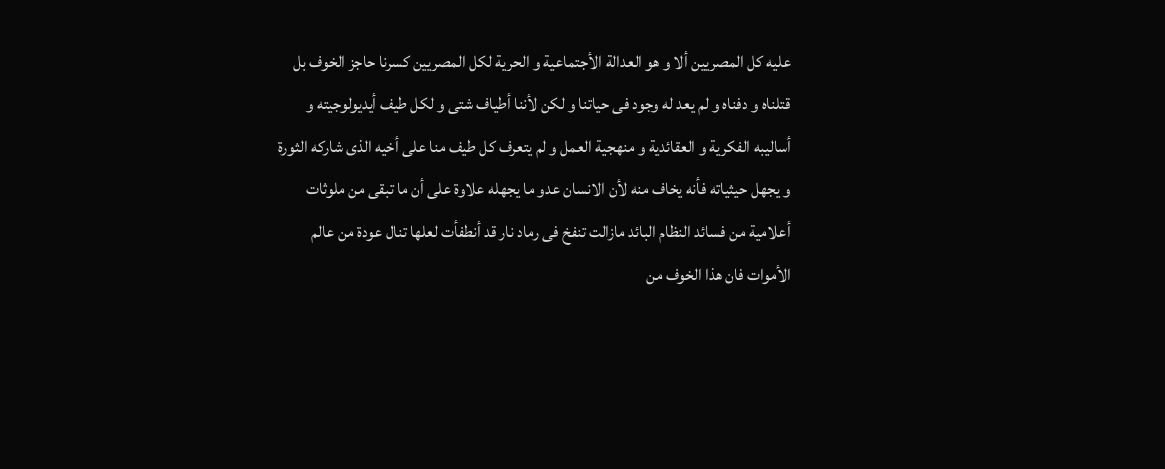عليه كل المصريين ألا و هو العدالة الأجتماعية و الحرية لكل المصريين كسرنا حاجز الخوف بل قتلناه و دفناه و لم يعد له وجود فى حياتنا و لكن لأننا أطياف شتى و لكل طيف أيديولوجيته و أساليبه الفكرية و العقائدية و منهجية العمل و لم يتعرف كل طيف منا على أخيه الذى شاركه الثورة و يجهل حيثياته فأنه يخاف منه لأن الانسان عدو ما يجهله علاوة على أن ما تبقى من ملوثات أعلامية من فسائد النظام البائد مازالت تنفخ فى رماد نار قد أنطفأت لعلها تنال عودة من عالم الأموات فان هذا الخوف من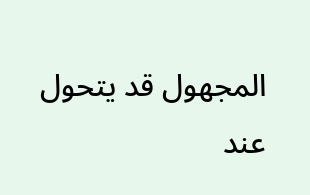المجهول قد يتحول عند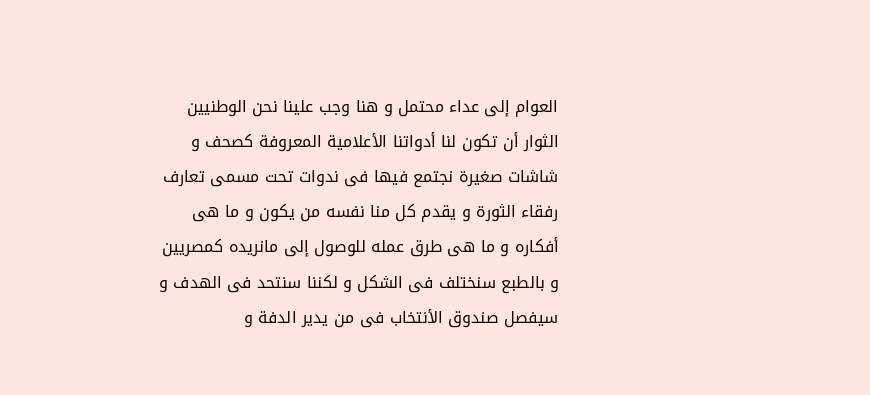العوام إلى عداء محتمل و هنا وجب علينا نحن الوطنيين الثوار أن تكون لنا أدواتنا الأعلامية المعروفة كصحف و شاشات صغيرة نجتمع فيها فى ندوات تحت مسمى تعارف رفقاء الثورة و يقدم كل منا نفسه من يكون و ما هى أفكاره و ما هى طرق عمله للوصول إلى مانريده كمصريين و بالطبع سنختلف فى الشكل و لكننا سنتحد فى الهدف و سيفصل صندوق الأنتخاب فى من يدير الدفة و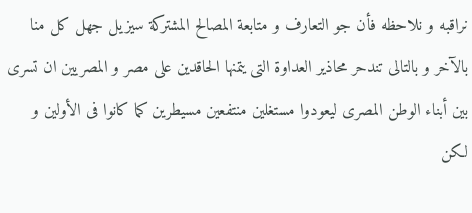نراقبه و نلاحظه فأن جو التعارف و متابعة المصالح المشتركة سيزيل جهل كل منا بالآخر و بالتالى تندحر محاذير العداوة التى يتمنها الحاقدين على مصر و المصريين ان تسرى بين أبناء الوطن المصرى ليعودوا مستغلين منتفعين مسيطرين كما كانوا فى الأولين و لكن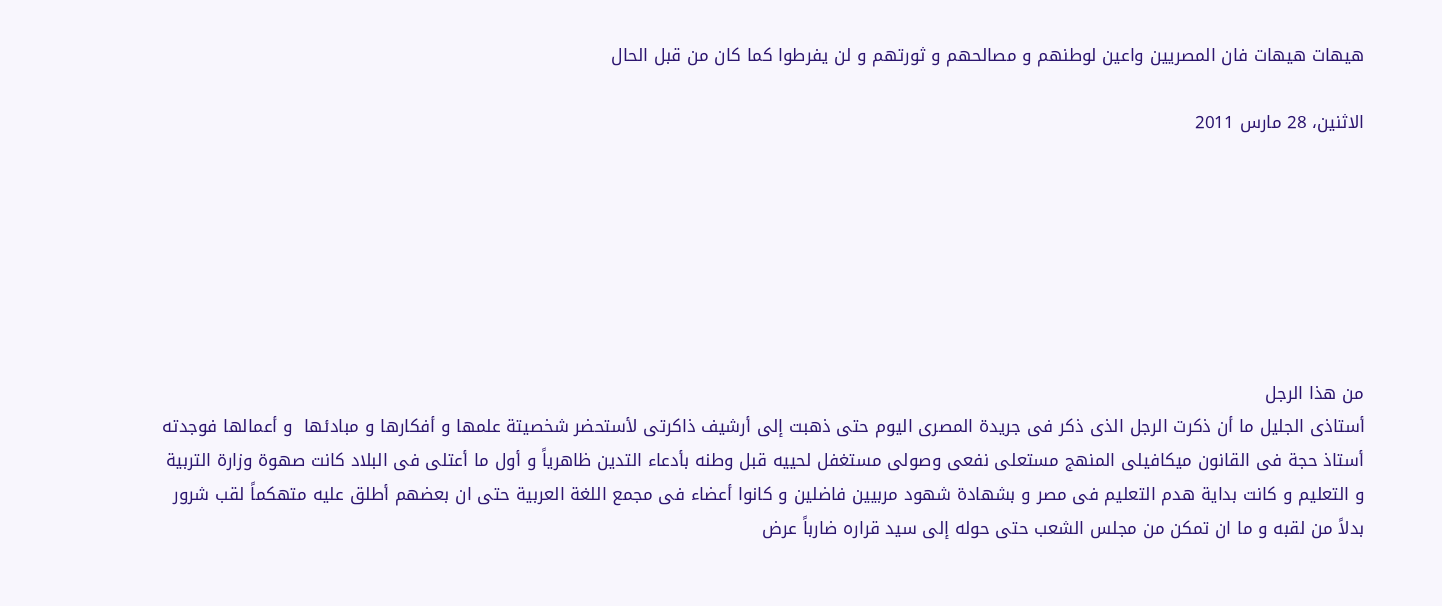هيهات هيهات فان المصريين واعين لوطنهم و مصالحهم و ثورتهم و لن يفرطوا كما كان من قبل الحال

الاثنين، 28 مارس 2011







من هذا الرجل
أستاذى الجليل ما أن ذكرت الرجل الذى ذكر فى جريدة المصرى اليوم حتى ذهبت إلى أرشيف ذاكرتى لأستحضر شخصيتة علمها و أفكارها و مبادئها  و أعمالها فوجدته أستاذ حجة فى القانون ميكافيلى المنهج مستعلى نفعى وصولى مستغفل لحييه قبل وطنه بأدعاء التدين ظاهرياً و أول ما أعتلى فى البلاد كانت صهوة وزارة التربية و التعليم و كانت بداية هدم التعليم فى مصر و بشهادة شهود مربيين فاضلين و كانوا أعضاء فى مجمع اللغة العربية حتى ان بعضهم أطلق عليه متهكماً لقب شرور بدلاً من لقبه و ما ان تمكن من مجلس الشعب حتى حوله إلى سيد قراره ضارباً عرض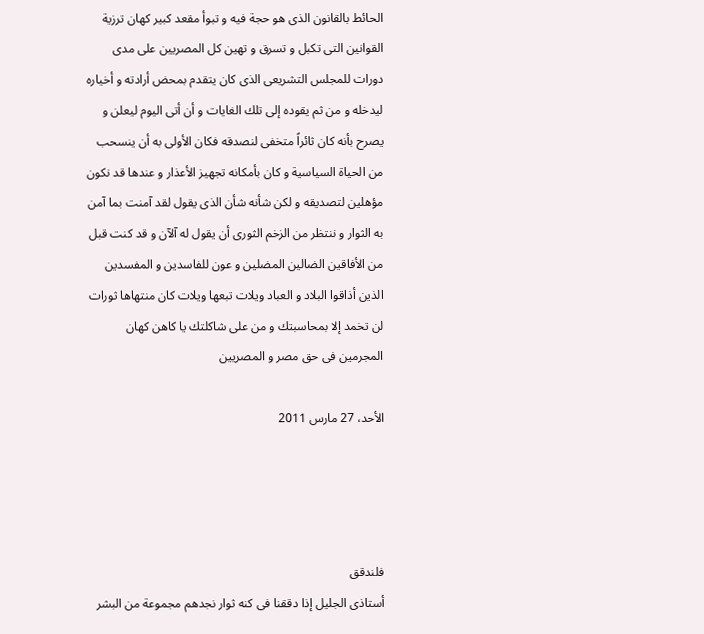الحائط بالقانون الذى هو حجة فيه و تبوأ مقعد كبير كهان ترزية القوانين التى تكبل و تسرق و تهين كل المصريين على مدى دورات للمجلس التشريعى الذى كان يتقدم بمحض أرادته و أخياره ليدخله و من ثم يقوده إلى تلك الغايات و أن أتى اليوم ليعلن و يصرح بأنه كان ثائراً متخفى لنصدقه فكان الأولى به أن ينسحب من الحياة السياسية و كان بأمكانه تجهيز الأعذار و عندها قد نكون مؤهلين لتصديقه و لكن شأنه شأن الذى يقول لقد آمنت بما آمن به الثوار و ننتظر من الزخم الثورى أن يقول له آلآن و قد كنت قبل من الأفاقين الضالين المضلين و عون للفاسدين و المفسدين الذين أذاقوا البلاد و العباد ويلات تبعها ويلات كان منتهاها ثورات لن تخمد إلا بمحاسبتك و من على شاكلتك يا كاهن كهان المجرمين فى حق مصر و المصريين

الأحد، 27 مارس 2011




فلندقق
أستاذى الجليل إذا دققنا فى كنه ثوار نجدهم مجموعة من البشر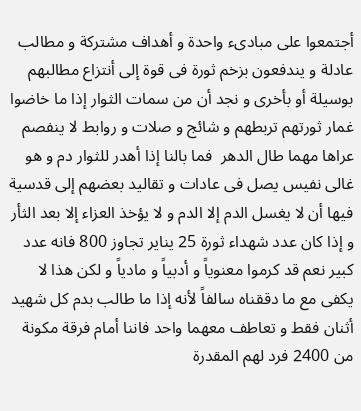أجتمعوا على مبادىء واحدة و أهداف مشتركة و مطالب عادلة و يندفعون بزخم ثورة فى قوة إلى أنتزاع مطالبهم بوسيلة أو بأخرى و نجد أن من سمات الثوار إذا ما خاضوا غمار ثورتهم تربطهم و شائج و صلات و روابط لا ينفصم عراها مهما طال الدهر  فما بالنا إذا أهدر للثوار دم و هو غالى نفيس يصل فى عادات و تقاليد بعضهم إلى قدسية فيها أن لا يغسل الدم إلا الدم و لا يؤخذ العزاء إلا بعد الثأر و إذا كان عدد شهداء ثورة 25 يناير تجاوز 800 فانه عدد كبير نعم قد كرموا معنوياً و أدبياً و مادياً و لكن هذا لا يكفى مع ما دققناه سالفاً لأنه إذا ما طالب بدم كل شهيد أثنان فقط و تعاطف معهما واحد فاننا أمام فرقة مكونة من 2400 فرد لهم المقدرة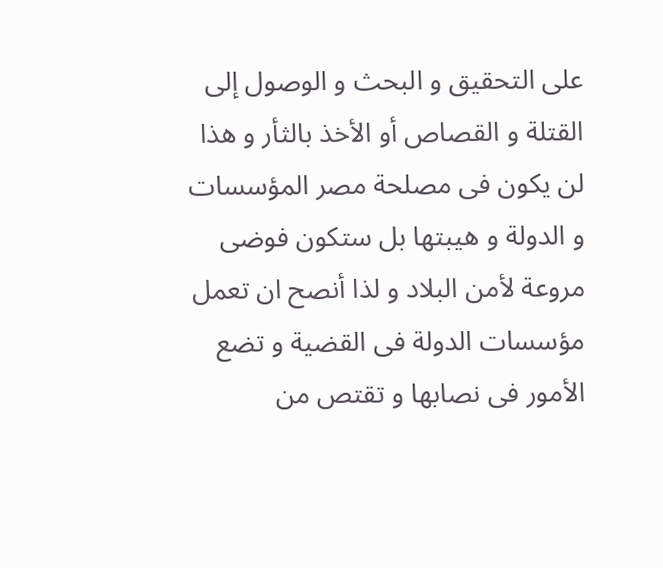على التحقيق و البحث و الوصول إلى القتلة و القصاص أو الأخذ بالثأر و هذا لن يكون فى مصلحة مصر المؤسسات و الدولة و هيبتها بل ستكون فوضى مروعة لأمن البلاد و لذا أنصح ان تعمل مؤسسات الدولة فى القضية و تضع الأمور فى نصابها و تقتص من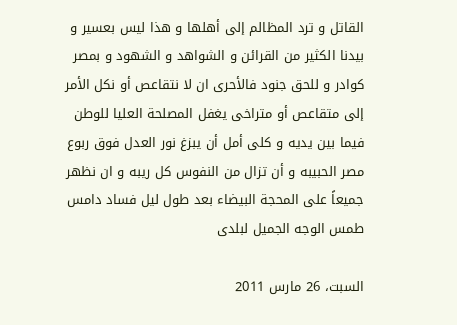القاتل و ترد المظالم إلى أهلها و هذا ليس بعسير و بيدنا الكثير من القرائن و الشواهد و الشهود و بمصر كوادر و للحق جنود فالأحرى ان لا نتقاعص أو نكل الأمر إلى متقاعص أو متراخى يغفل المصلحة العليا للوطن فيما بين يديه و كلى أمل أن يبزغ نور العدل فوق ربوع مصر الحبيبه و أن تزال من النفوس كل ريبه و ان نظهر جميعاً على المحجة البيضاء بعد طول ليل فساد دامس طمس الوجه الجميل لبلدى

السبت، 26 مارس 2011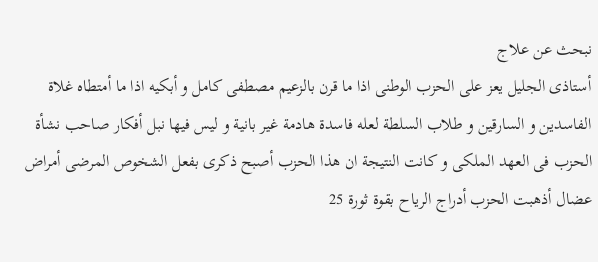نبحث عن علاج
أستاذى الجليل يعز على الحزب الوطنى اذا ما قرن بالزعيم مصطفى كامل و أبكيه اذا ما أمتطاه غلاة الفاسدين و السارقين و طلاب السلطة لعله فاسدة هادمة غير بانية و ليس فيها نبل أفكار صاحب نشأة الحزب فى العهد الملكى و كانت النتيجة ان هذا الحزب أصبح ذكرى بفعل الشخوص المرضى أمراض عضال أذهبت الحزب أدراج الرياح بقوة ثورة 25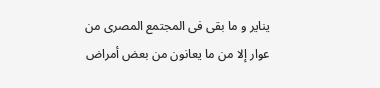يناير و ما بقى فى المجتمع المصرى من عوار إلا من ما يعانون من بعض أمراض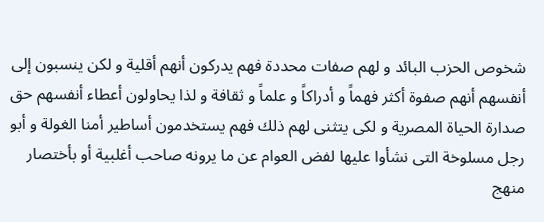شخوص الحزب البائد و لهم صفات محددة فهم يدركون أنهم أقلية و لكن ينسبون إلى أنفسهم أنهم صفوة أكثر فهماً و أدراكاً و علماً و ثقافة و لذا يحاولون أعطاء أنفسهم حق صدارة الحياة المصرية و لكى يتثنى لهم ذلك فهم يستخدمون أساطير أمنا الغولة و أبو رجل مسلوخة التى نشأوا عليها لفض العوام عن ما يرونه صاحب أغلبية أو بأختصار منهج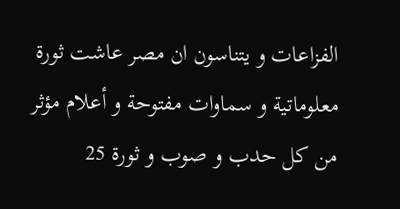الفزاعات و يتناسون ان مصر عاشت ثورة معلوماتية و سماوات مفتوحة و أعلام مؤثر من كل حدب و صوب و ثورة 25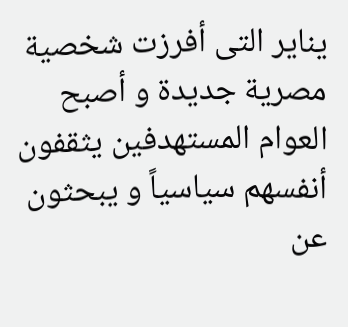يناير التى أفرزت شخصية مصرية جديدة و أصبح العوام المستهدفين يثقفون أنفسهم سياسياً و يبحثون عن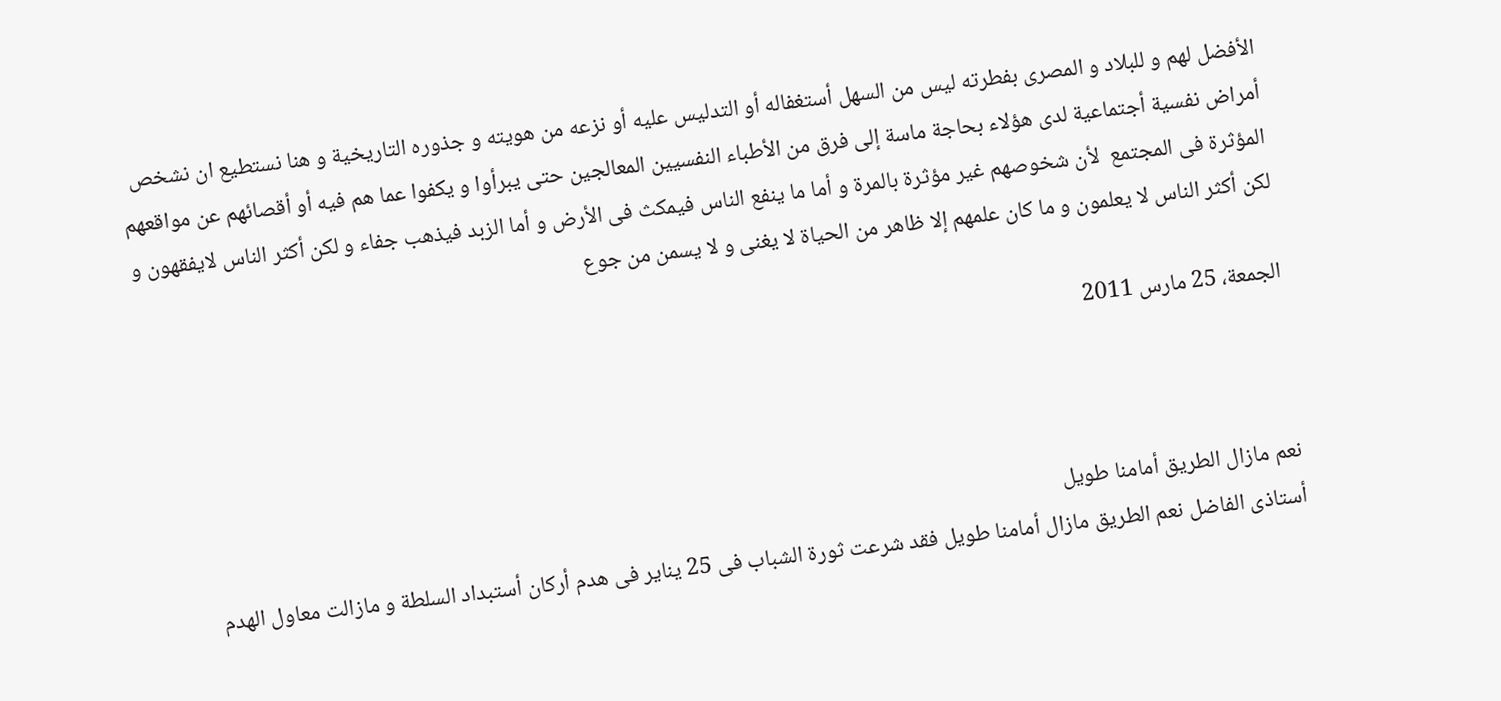الأفضل لهم و للبلاد و المصرى بفطرته ليس من السهل أستغفاله أو التدليس عليه أو نزعه من هويته و جذوره التاريخية و هنا نستطيع ان نشخص أمراض نفسية أجتماعية لدى هؤلاء بحاجة ماسة إلى فرق من الأطباء النفسيين المعالجين حتى يبرأوا و يكفوا عما هم فيه أو أقصائهم عن مواقعهم المؤثرة فى المجتمع  لأن شخوصهم غير مؤثرة بالمرة و أما ما ينفع الناس فيمكث فى الأرض و أما الزبد فيذهب جفاء و لكن أكثر الناس لايفقهون و لكن أكثر الناس لا يعلمون و ما كان علمهم إلا ظاهر من الحياة لا يغنى و لا يسمن من جوع

الجمعة، 25 مارس 2011



نعم مازال الطريق أمامنا طويل
أستاذى الفاضل نعم الطريق مازال أمامنا طويل فقد شرعت ثورة الشباب فى 25 يناير فى هدم أركان أستبداد السلطة و مازالت معاول الهدم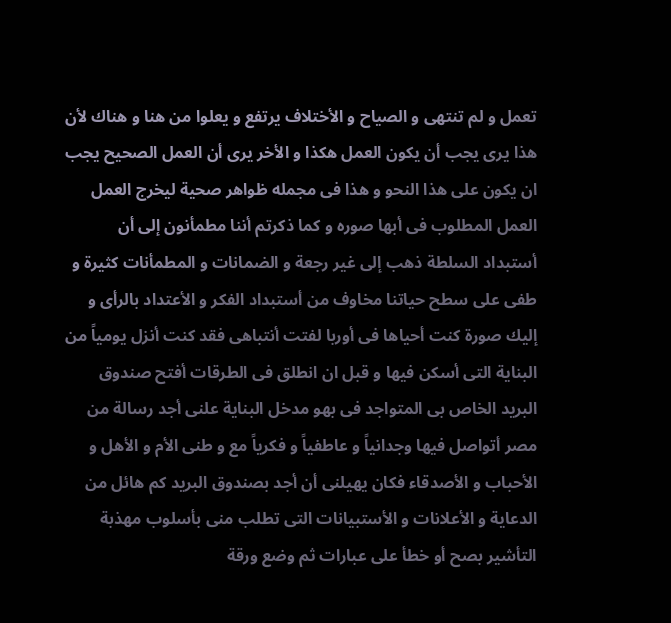تعمل و لم تنتهى و الصياح و الأختلاف يرتفع و يعلوا من هنا و هناك لأن هذا يرى يجب أن يكون العمل هكذا و الأخر يرى أن العمل الصحيح يجب ان يكون على هذا النحو و هذا فى مجمله ظواهر صحية ليخرج العمل العمل المطلوب فى أبها صوره و كما ذكرتم أننا مطمأنون إلى أن أستبداد السلطة ذهب إلى غير رجعة و الضمانات و المطمأنات كثيرة و طفى على سطح حياتنا مخاوف من أستبداد الفكر و الأعتداد بالرأى و إليك صورة كنت أحياها فى أوربا لفتت أنتباهى فقد كنت أنزل يومياً من البناية التى أسكن فيها و قبل ان انطلق فى الطرقات أفتح صندوق البريد الخاص بى المتواجد فى بهو مدخل البناية علنى أجد رسالة من مصر أتواصل فيها وجدانياً و عاطفياً و فكرياً مع و طنى الأم و الأهل و الأحباب و الأصدقاء فكان يهيلنى أن أجد بصندوق البريد كم هائل من الدعاية و الأعلانات و الأستبيانات التى تطلب منى بأسلوب مهذبة التأشير بصح أو خطأ على عبارات ثم وضع ورقة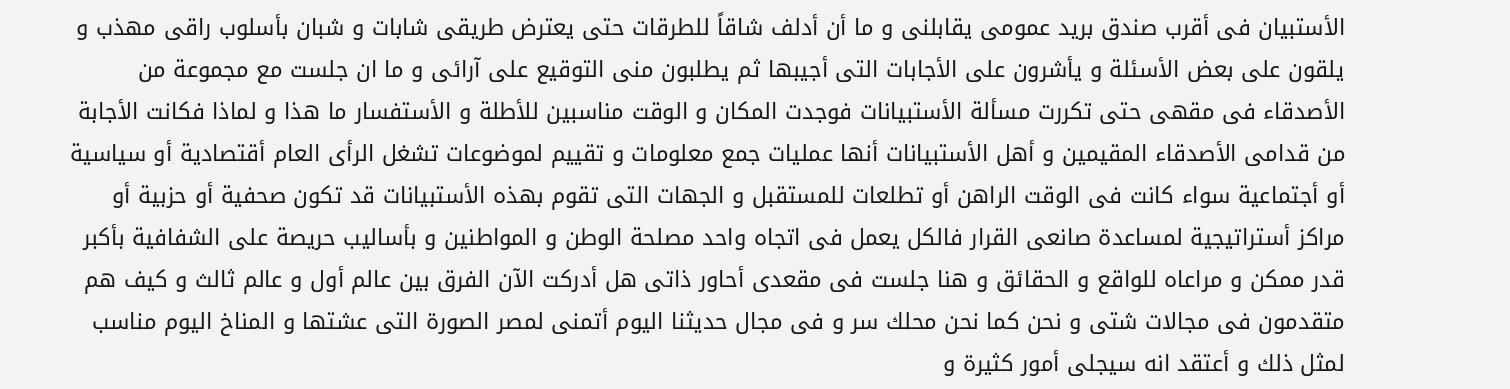الأستبيان فى أقرب صندق بريد عمومى يقابلنى و ما أن أدلف شاقاً للطرقات حتى يعترض طريقى شابات و شبان بأسلوب راقى مهذب و يلقون على بعض الأسئلة و يأشرون على الأجابات التى أجيبها ثم يطلبون منى التوقيع على آرائى و ما ان جلست مع مجموعة من الأصدقاء فى مقهى حتى تكررت مسألة الأستبيانات فوجدت المكان و الوقت مناسبين للأطلة و الأستفسار ما هذا و لماذا فكانت الأجابة من قدامى الأصدقاء المقيمين و أهل الأستبيانات أنها عمليات جمع معلومات و تقييم لموضوعات تشغل الرأى العام أقتصادية أو سياسية أو أجتماعية سواء كانت فى الوقت الراهن أو تطلعات للمستقبل و الجهات التى تقوم بهذه الأستبيانات قد تكون صحفية أو حزبية أو مراكز أستراتيجية لمساعدة صانعى القرار فالكل يعمل فى اتجاه واحد مصلحة الوطن و المواطنين و بأساليب حريصة على الشفافية بأكبر قدر ممكن و مراعاه للواقع و الحقائق و هنا جلست فى مقعدى أحاور ذاتى هل أدركت الآن الفرق بين عالم أول و عالم ثالث و كيف هم متقدمون فى مجالات شتى و نحن كما نحن محلك سر و فى مجال حديثنا اليوم أتمنى لمصر الصورة التى عشتها و المناخ اليوم مناسب لمثل ذلك و أعتقد انه سيجلى أمور كثيرة و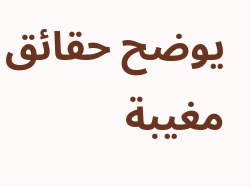يوضح حقائق مغيبة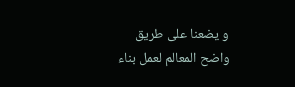و يضعنا على طريق واضح المعالم لعمل بناء